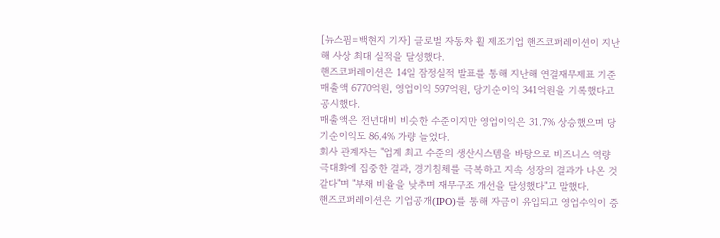[뉴스핌=백현지 기자] 글로벌 자동차 휠 제조기업 핸즈코퍼레이션이 지난해 사상 최대 실적을 달성했다.
핸즈코퍼레이션은 14일 잠정실적 발표를 통해 지난해 연결재무제표 기준 매출액 6770억원, 영업이익 597억원, 당기순이익 341억원을 기록했다고 공시했다.
매출액은 전년대비 비슷한 수준이지만 영업이익은 31.7% 상승했으며 당기순이익도 86.4% 가량 늘었다.
회사 관계자는 "업계 최고 수준의 생산시스템을 바탕으로 비즈니스 역량 극대화에 집중한 결과, 경기침체를 극복하고 지속 성장의 결과가 나온 것 같다"며 "부채 비율을 낮추며 재무구조 개선을 달성했다"고 말했다.
핸즈코퍼레이션은 기업공개(IPO)를 통해 자금이 유입되고 영업수익이 증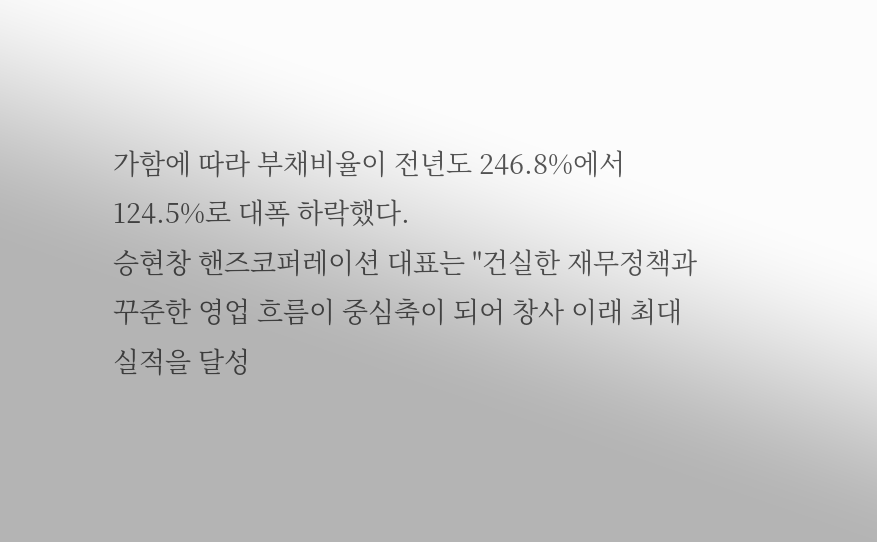가함에 따라 부채비율이 전년도 246.8%에서 124.5%로 대폭 하락했다.
승현창 핸즈코퍼레이션 대표는 "건실한 재무정책과 꾸준한 영업 흐름이 중심축이 되어 창사 이래 최대 실적을 달성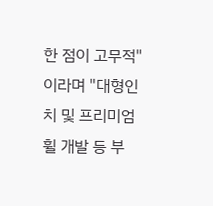한 점이 고무적"이라며 "대형인치 및 프리미엄 휠 개발 등 부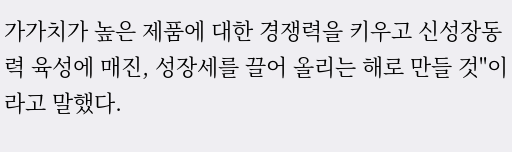가가치가 높은 제품에 대한 경쟁력을 키우고 신성장동력 육성에 매진, 성장세를 끌어 올리는 해로 만들 것"이라고 말했다.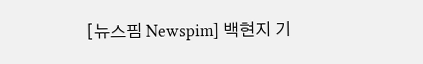[뉴스핌 Newspim] 백현지 기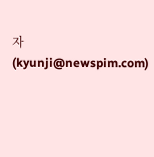자 (kyunji@newspim.com)